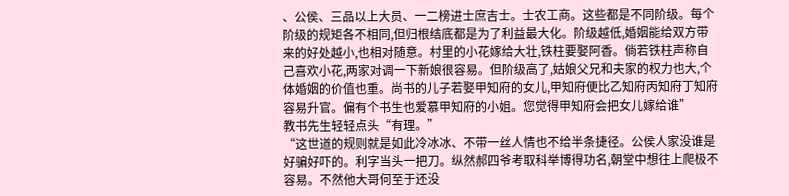、公侯、三品以上大员、一二榜进士庶吉士。士农工商。这些都是不同阶级。每个阶级的规矩各不相同,但归根结底都是为了利益最大化。阶级越低,婚姻能给双方带来的好处越小,也相对随意。村里的小花嫁给大壮,铁柱要娶阿香。倘若铁柱声称自己喜欢小花,两家对调一下新娘很容易。但阶级高了,姑娘父兄和夫家的权力也大,个体婚姻的价值也重。尚书的儿子若娶甲知府的女儿,甲知府便比乙知府丙知府丁知府容易升官。偏有个书生也爱慕甲知府的小姐。您觉得甲知府会把女儿嫁给谁”
教书先生轻轻点头“有理。”
“这世道的规则就是如此冷冰冰、不带一丝人情也不给半条捷径。公侯人家没谁是好骗好吓的。利字当头一把刀。纵然郝四爷考取科举博得功名,朝堂中想往上爬极不容易。不然他大哥何至于还没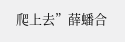爬上去”薛蟠合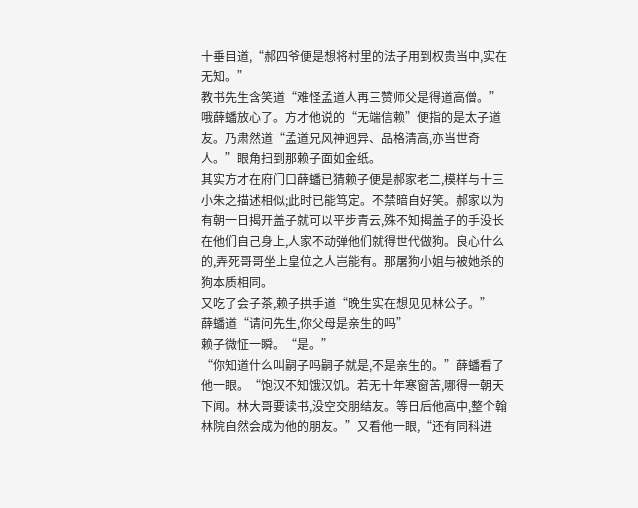十垂目道,“郝四爷便是想将村里的法子用到权贵当中,实在无知。”
教书先生含笑道“难怪孟道人再三赞师父是得道高僧。”
哦薛蟠放心了。方才他说的“无端信赖”便指的是太子道友。乃肃然道“孟道兄风神迥异、品格清高,亦当世奇人。”眼角扫到那赖子面如金纸。
其实方才在府门口薛蟠已猜赖子便是郝家老二,模样与十三小朱之描述相似;此时已能笃定。不禁暗自好笑。郝家以为有朝一日揭开盖子就可以平步青云,殊不知揭盖子的手没长在他们自己身上,人家不动弹他们就得世代做狗。良心什么的,弄死哥哥坐上皇位之人岂能有。那屠狗小姐与被她杀的狗本质相同。
又吃了会子茶,赖子拱手道“晚生实在想见见林公子。”
薛蟠道“请问先生,你父母是亲生的吗”
赖子微怔一瞬。“是。”
“你知道什么叫嗣子吗嗣子就是,不是亲生的。”薛蟠看了他一眼。“饱汉不知饿汉饥。若无十年寒窗苦,哪得一朝天下闻。林大哥要读书,没空交朋结友。等日后他高中,整个翰林院自然会成为他的朋友。”又看他一眼,“还有同科进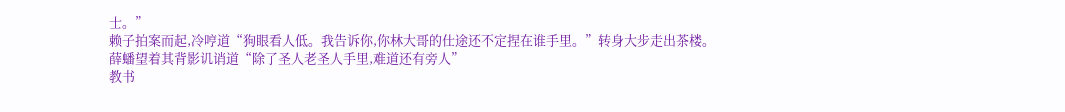士。”
赖子拍案而起,冷哼道“狗眼看人低。我告诉你,你林大哥的仕途还不定捏在谁手里。”转身大步走出茶楼。
薛蟠望着其背影讥诮道“除了圣人老圣人手里,难道还有旁人”
教书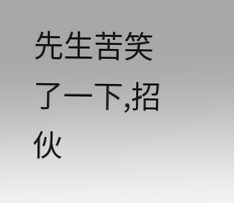先生苦笑了一下,招伙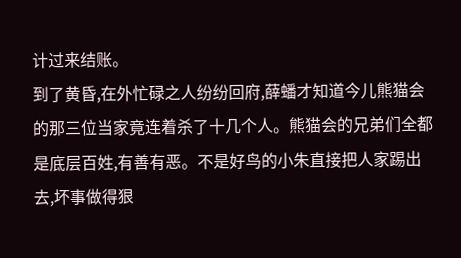计过来结账。
到了黄昏,在外忙碌之人纷纷回府,薛蟠才知道今儿熊猫会的那三位当家竟连着杀了十几个人。熊猫会的兄弟们全都是底层百姓,有善有恶。不是好鸟的小朱直接把人家踢出去,坏事做得狠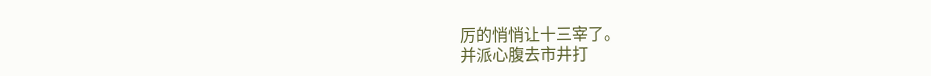厉的悄悄让十三宰了。
并派心腹去市井打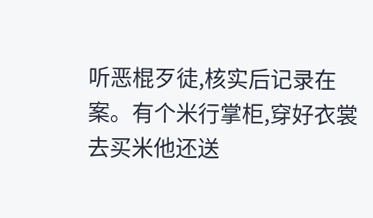听恶棍歹徒,核实后记录在案。有个米行掌柜,穿好衣裳去买米他还送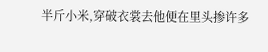半斤小米,穿破衣裳去他便在里头掺许多